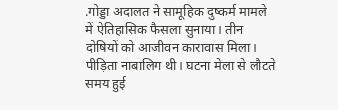.गोड्डा अदालत ने सामूहिक दुष्कर्म मामले में ऐतिहासिक फैसला सुनाया। तीन दोषियों को आजीवन कारावास मिला। पीड़िता नाबालिग थी। घटना मेला से लौटते समय हुई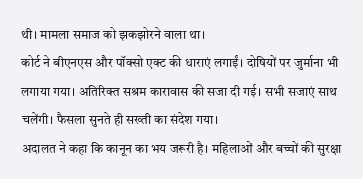थी। मामला समाज को झकझोरने वाला था।
कोर्ट ने बीएनएस और पॉक्सो एक्ट की धाराएं लगाईं। दोषियों पर जुर्माना भी लगाया गया। अतिरिक्त सश्रम कारावास की सजा दी गई। सभी सजाएं साथ चलेंगी। फैसला सुनते ही सख्ती का संदेश गया।
अदालत ने कहा कि कानून का भय जरूरी है। महिलाओं और बच्चों की सुरक्षा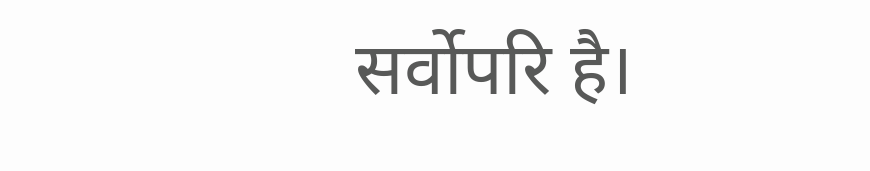सर्वोपरि है।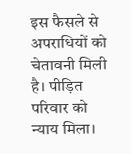इस फैसले से अपराधियों को चेतावनी मिली है। पीड़ित परिवार को न्याय मिला।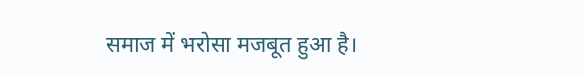समाज में भरोसा मजबूत हुआ है।